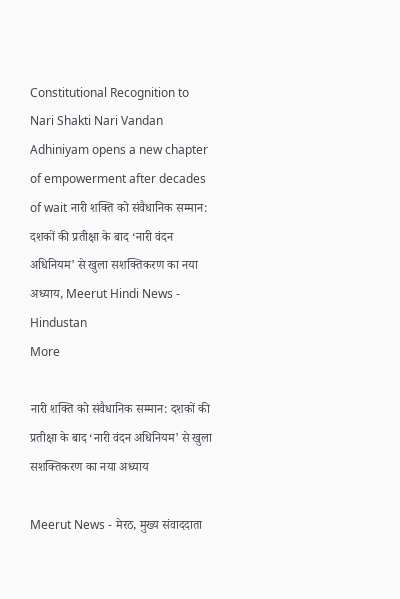Constitutional Recognition to Nari Shakti Nari Vandan Adhiniyam opens a new chapter of empowerment after decades of wait नारी शक्ति को संवैधानिक सम्मान: दशकों की प्रतीक्षा के बाद ‘नारी वंदन अधिनियम’ से खुला सशक्तिकरण का नया अध्याय, Meerut Hindi News - Hindustan
More

नारी शक्ति को संवैधानिक सम्मान: दशकों की प्रतीक्षा के बाद ‘नारी वंदन अधिनियम’ से खुला सशक्तिकरण का नया अध्याय

Meerut News - मेरठ, मुख्य संवाददाता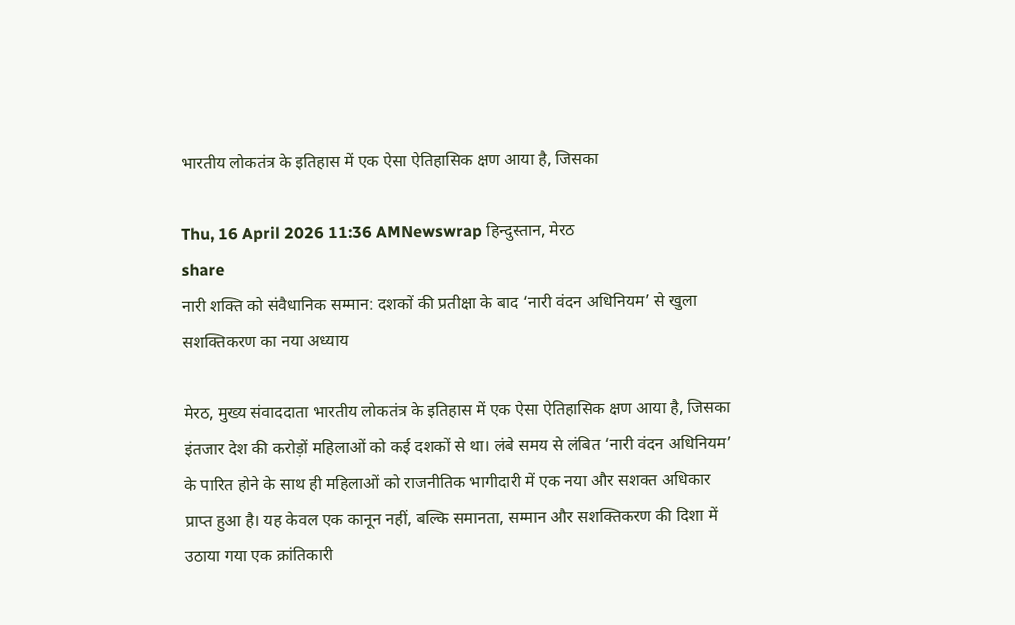भारतीय लोकतंत्र के इतिहास में एक ऐसा ऐतिहासिक क्षण आया है, जिसका

Thu, 16 April 2026 11:36 AMNewswrap हिन्दुस्तान, मेरठ
share
नारी शक्ति को संवैधानिक सम्मान: दशकों की प्रतीक्षा के बाद ‘नारी वंदन अधिनियम’ से खुला सशक्तिकरण का नया अध्याय

मेरठ, मुख्य संवाददाता भारतीय लोकतंत्र के इतिहास में एक ऐसा ऐतिहासिक क्षण आया है, जिसका इंतजार देश की करोड़ों महिलाओं को कई दशकों से था। लंबे समय से लंबित ‘नारी वंदन अधिनियम’ के पारित होने के साथ ही महिलाओं को राजनीतिक भागीदारी में एक नया और सशक्त अधिकार प्राप्त हुआ है। यह केवल एक कानून नहीं, बल्कि समानता, सम्मान और सशक्तिकरण की दिशा में उठाया गया एक क्रांतिकारी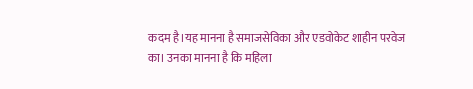कदम है।यह मानना है समाजसेविका और एडवोकेट शाहीन परवेज का। उनका मानना है कि महिला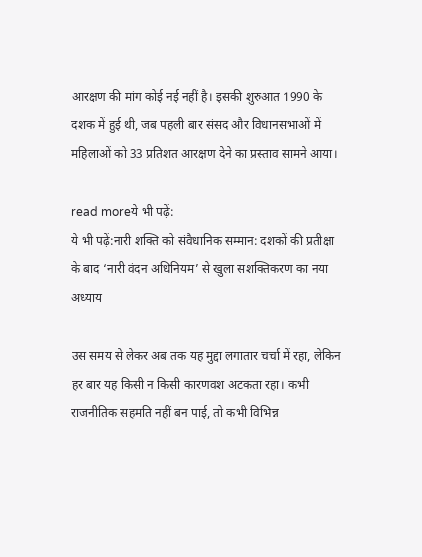आरक्षण की मांग कोई नई नहीं है। इसकी शुरुआत 1990 के दशक में हुई थी, जब पहली बार संसद और विधानसभाओं में महिलाओं को 33 प्रतिशत आरक्षण देने का प्रस्ताव सामने आया।

read moreये भी पढ़ें:
ये भी पढ़ें:नारी शक्ति को संवैधानिक सम्मान: दशकों की प्रतीक्षा के बाद ‘नारी वंदन अधिनियम’ से खुला सशक्तिकरण का नया अध्याय

उस समय से लेकर अब तक यह मुद्दा लगातार चर्चा में रहा, लेकिन हर बार यह किसी न किसी कारणवश अटकता रहा। कभी राजनीतिक सहमति नहीं बन पाई, तो कभी विभिन्न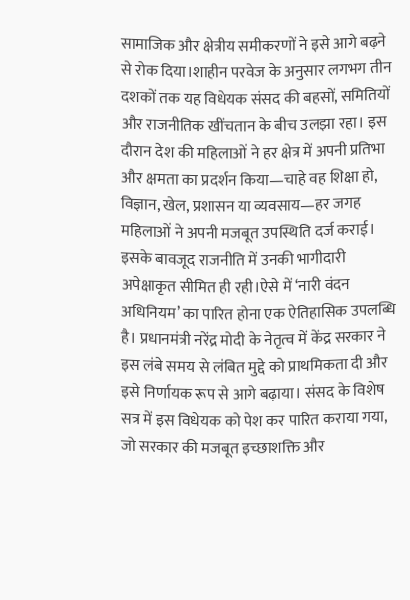सामाजिक और क्षेत्रीय समीकरणों ने इसे आगे बढ़ने से रोक दिया।शाहीन परवेज के अनुसार लगभग तीन दशकों तक यह विधेयक संसद की बहसों, समितियों और राजनीतिक खींचतान के बीच उलझा रहा। इस दौरान देश की महिलाओं ने हर क्षेत्र में अपनी प्रतिभा और क्षमता का प्रदर्शन किया—चाहे वह शिक्षा हो, विज्ञान, खेल, प्रशासन या व्यवसाय—हर जगह महिलाओं ने अपनी मजबूत उपस्थिति दर्ज कराई। इसके बावजूद राजनीति में उनकी भागीदारी अपेक्षाकृत सीमित ही रही।ऐसे में ‘नारी वंदन अधिनियम’ का पारित होना एक ऐतिहासिक उपलब्धि है। प्रधानमंत्री नरेंद्र मोदी के नेतृत्व में केंद्र सरकार ने इस लंबे समय से लंबित मुद्दे को प्राथमिकता दी और इसे निर्णायक रूप से आगे बढ़ाया। संसद के विशेष सत्र में इस विधेयक को पेश कर पारित कराया गया, जो सरकार की मजबूत इच्छाशक्ति और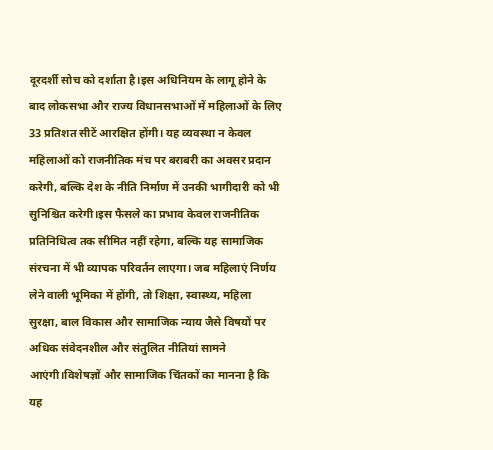दूरदर्शी सोच को दर्शाता है।इस अधिनियम के लागू होने के बाद लोकसभा और राज्य विधानसभाओं में महिलाओं के लिए 33 प्रतिशत सीटें आरक्षित होंगी। यह व्यवस्था न केवल महिलाओं को राजनीतिक मंच पर बराबरी का अवसर प्रदान करेगी, बल्कि देश के नीति निर्माण में उनकी भागीदारी को भी सुनिश्चित करेगी।इस फैसले का प्रभाव केवल राजनीतिक प्रतिनिधित्व तक सीमित नहीं रहेगा, बल्कि यह सामाजिक संरचना में भी व्यापक परिवर्तन लाएगा। जब महिलाएं निर्णय लेने वाली भूमिका में होंगी, तो शिक्षा, स्वास्थ्य, महिला सुरक्षा, बाल विकास और सामाजिक न्याय जैसे विषयों पर अधिक संवेदनशील और संतुलित नीतियां सामने आएंगी।विशेषज्ञों और सामाजिक चिंतकों का मानना है कि यह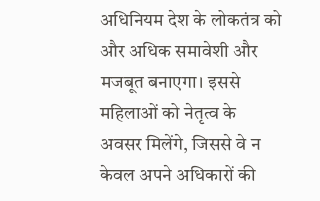अधिनियम देश के लोकतंत्र को और अधिक समावेशी और मजबूत बनाएगा। इससे महिलाओं को नेतृत्व के अवसर मिलेंगे, जिससे वे न केवल अपने अधिकारों की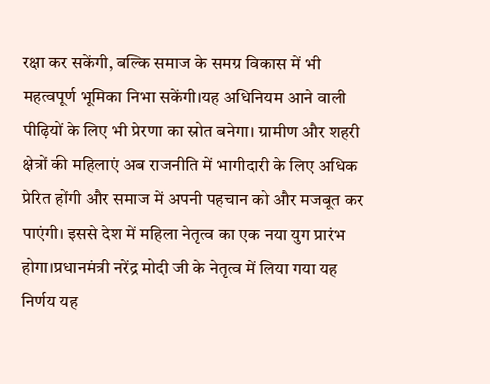रक्षा कर सकेंगी, बल्कि समाज के समग्र विकास में भी महत्वपूर्ण भूमिका निभा सकेंगी।यह अधिनियम आने वाली पीढ़ियों के लिए भी प्रेरणा का स्रोत बनेगा। ग्रामीण और शहरी क्षेत्रों की महिलाएं अब राजनीति में भागीदारी के लिए अधिक प्रेरित होंगी और समाज में अपनी पहचान को और मजबूत कर पाएंगी। इससे देश में महिला नेतृत्व का एक नया युग प्रारंभ होगा।प्रधानमंत्री नरेंद्र मोदी जी के नेतृत्व में लिया गया यह निर्णय यह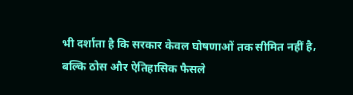भी दर्शाता है कि सरकार केवल घोषणाओं तक सीमित नहीं है, बल्कि ठोस और ऐतिहासिक फैसले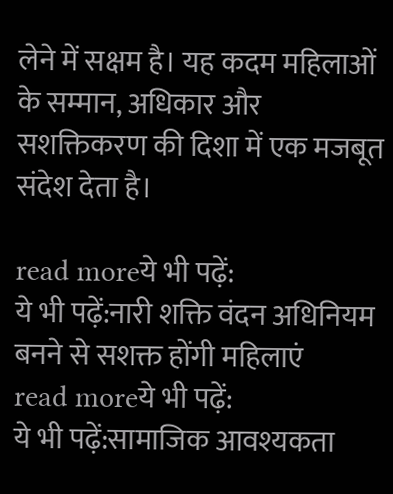लेने में सक्षम है। यह कदम महिलाओं के सम्मान, अधिकार और सशक्तिकरण की दिशा में एक मजबूत संदेश देता है।

read moreये भी पढ़ें:
ये भी पढ़ें:नारी शक्ति वंदन अधिनियम बनने से सशक्त होंगी महिलाएं
read moreये भी पढ़ें:
ये भी पढ़ें:सामाजिक आवश्यकता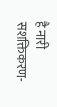है नारी सशक्तिकरण-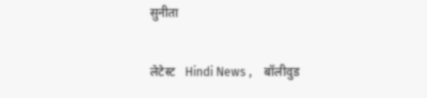सुनीता

लेटेस्ट   Hindi News ,    बॉलीवुड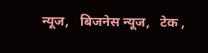न्यूज,   बिजनेस न्यूज,   टेक ,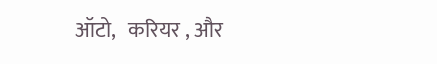ऑटो,   करियर , और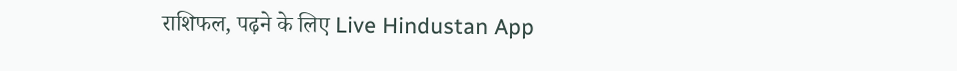राशिफल, पढ़ने के लिए Live Hindustan App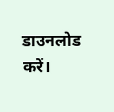डाउनलोड करें।